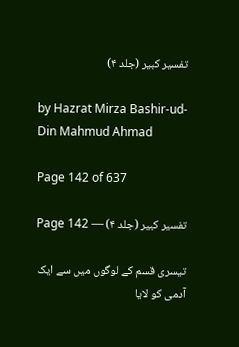تفسیر کبیر (جلد ۴)

by Hazrat Mirza Bashir-ud-Din Mahmud Ahmad

Page 142 of 637

تفسیر کبیر (جلد ۴) — Page 142

تیسری قسم کے لوگوں میں سے ایک آدمی کو لایا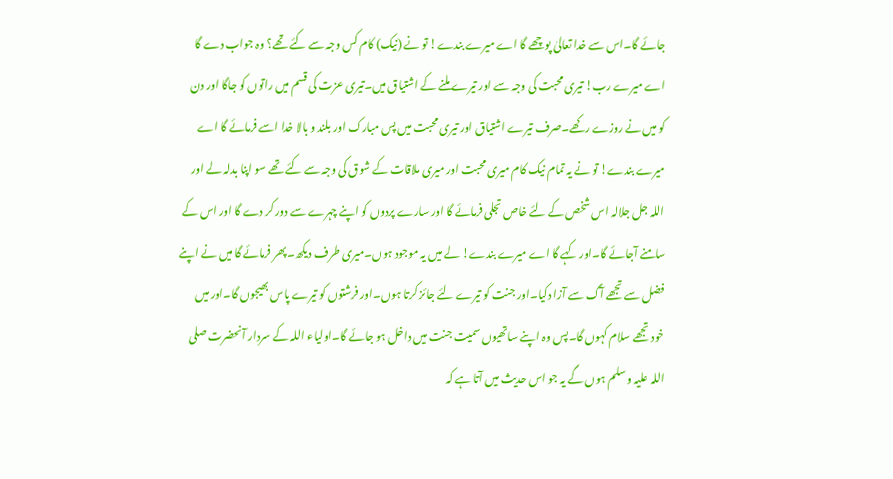جائے گا۔اس سے خدا تعالیٰ پوچھے گا اے میرے بندے! تو نے (نیک) کام کس وجہ سے کئے تھے؟ وہ جواب دے گا اے میرے رب! تیری محبت کی وجہ سے اور تیرے ملنے کے اشتیاق میں۔تیری عزت کی قسم میں راتوں کو جاگا اور دن کو میں نے روزے رکھے۔صرف تیرے اشتیاق اور تیری محبت میں پس مبارک اور بلند و بالا خدا اسے فرمائے گا اے میرے بندے! تو نے یہ تمام نیک کام میری محبت اور میری ملاقات کے شوق کی وجہ سے کئے تھے سو اپنا بدلہ لے اور اللہ جل جلالہ اس شخص کے لئے خاص تجلی فرمائے گا اور سارے پردوں کو اپنے چہرے سے دور کر دے گا اور اس کے سامنے آجائے گا۔اور کہے گا اے میرے بندے! لے میں یہ موجود ہوں۔میری طرف دیکھ۔پھر فرمائے گا میں نے اپنے فضل سے تجھے آگ سے آزا دکیا۔اور جنت کو تیرے لئے جائز کرتا ہوں۔اور فرشتوں کو تیرے پاس بھیجوں گا۔اور میں خود تجھے سلام کہوں گا۔پس وہ اپنے ساتھیوں سمیت جنت میں داخل ہو جائے گا۔اولیاء اللہ کے سردار آنحضرت صلی اللہ علیہ وسلم ہوں گے یہ جو اس حدیث میں آتا ہے کہ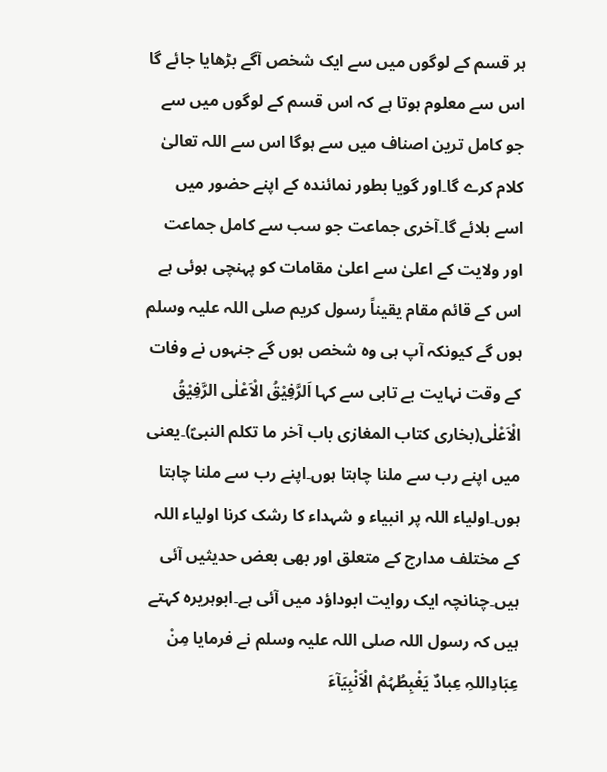ہر قسم کے لوگوں میں سے ایک شخص آگے بڑھایا جائے گا اس سے معلوم ہوتا ہے کہ اس قسم کے لوگوں میں سے جو کامل ترین اصناف میں سے ہوگا اس سے اللہ تعالیٰ کلام کرے گا۔اور گویا بطور نمائندہ کے اپنے حضور میں اسے بلائے گا۔آخری جماعت جو سب سے کامل جماعت اور ولایت کے اعلیٰ سے اعلیٰ مقامات کو پہنچی ہوئی ہے اس کے قائم مقام یقیناً رسول کریم صلی اللہ علیہ وسلم ہوں گے کیونکہ آپ ہی وہ شخص ہوں گے جنہوں نے وفات کے وقت نہایت بے تابی سے کہا اَلرَّفِیْقُ الْاَعْلٰی الرَّفِیْقُ الْاَعْلٰی(بخاری کتاب المغازی باب آخر ما تکلم النبیؐ)۔یعنی میں اپنے رب سے ملنا چاہتا ہوں۔اپنے رب سے ملنا چاہتا ہوں۔اولیاء اللہ پر انبیاء و شہداء کا رشک کرنا اولیاء اللہ کے مختلف مدارج کے متعلق اور بھی بعض حدیثیں آئی ہیں۔چنانچہ ایک روایت ابوداؤد میں آئی ہے۔ابوہریرہ کہتے ہیں کہ رسول اللہ صلی اللہ علیہ وسلم نے فرمایا مِنْ عِبَادِاللہِ عِبادٌ یَغْبِطُہُمْ الْاَنْبِیَآءَ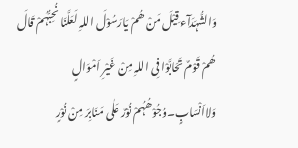وَالشُّہَدَآء قِیْلَ مَنْ ھُمْ یَارَسُوْلَ اللہِ لَعَلَّنَا نُحِبُّہُمْ قَالَ ھُمْ قَوْمٌ تَحَابَّوْا فِی اللہِ مِنْ غَیْرِ اَمْوَالٍ وَلااَنْسَابٍ۔وُجُوْھُہُمْ نُوْرٌ عَلٰی مَنَابِرَ مِنْ نُوْرٍ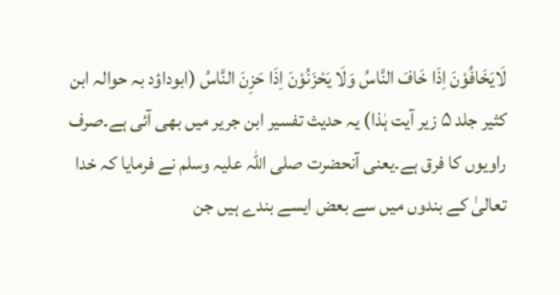لَایَخَافُوْنَ اِذَا خَافَ النَّاسُ وَلَا یَحْزَنُوْنَ اِذَا حَزِنَ النَّاسُ (ابوداؤد بہ حوالہ ابن کثیر جلد ۵ زیر آیت ہٰذا) یہ حدیث تفسیر ابن جریر میں بھی آئی ہے۔صرف راویوں کا فرق ہے۔یعنی آنحضرت صلی اللہ علیہ وسلم نے فرمایا کہ خدا تعالیٰ کے بندوں میں سے بعض ایسے بندے ہیں جن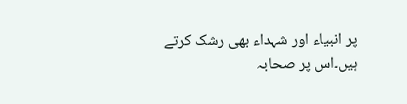پر انبیاء اور شہداء بھی رشک کرتے ہیں۔اس پر صحابہ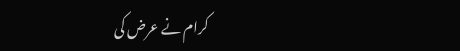کرام نے عرض کی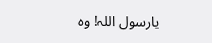یارسول اللہ! وہ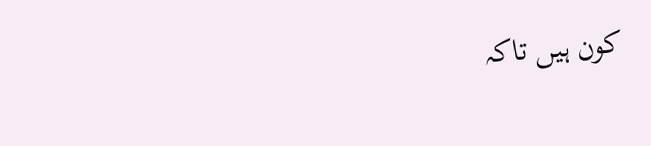کون ہیں تاکہ